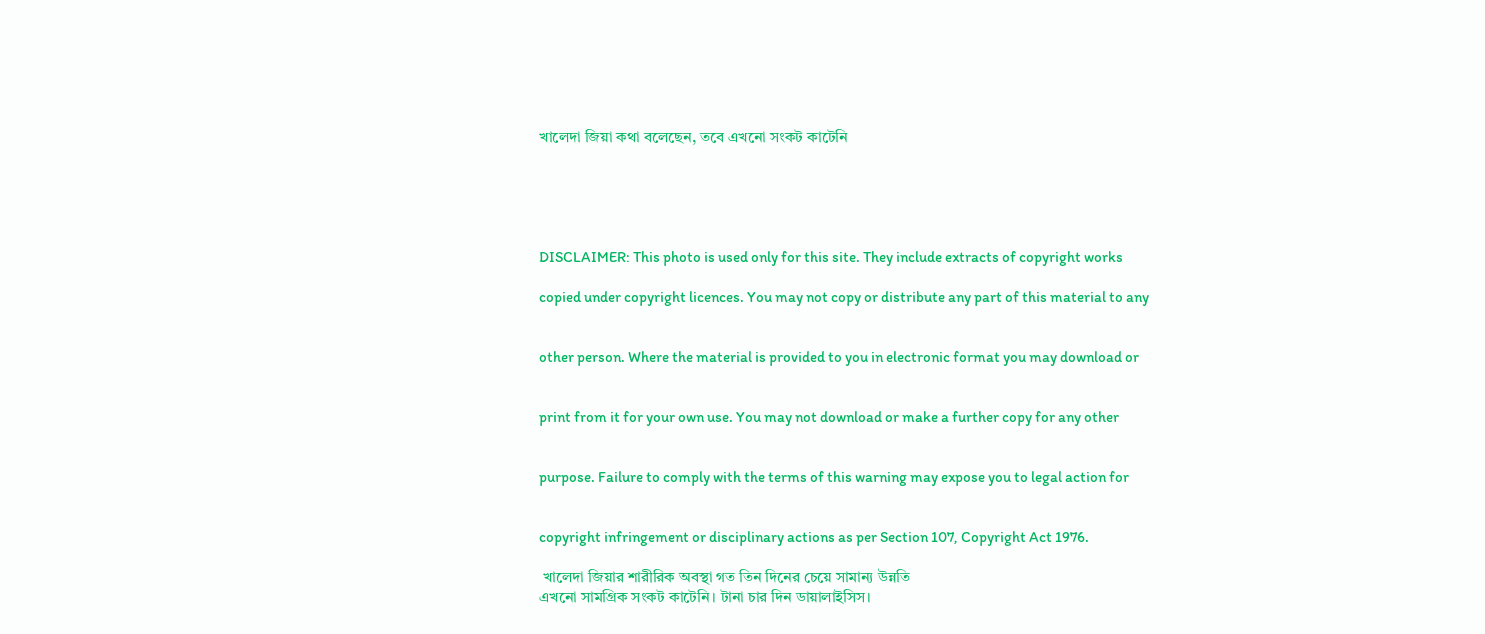খালেদা জিয়া কথা বলেছেন, তবে এখনো সংকট কাটেনি





DISCLAIMER: This photo is used only for this site. They include extracts of copyright works

copied under copyright licences. You may not copy or distribute any part of this material to any


other person. Where the material is provided to you in electronic format you may download or


print from it for your own use. You may not download or make a further copy for any other


purpose. Failure to comply with the terms of this warning may expose you to legal action for


copyright infringement or disciplinary actions as per Section 107, Copyright Act 1976.

 খালেদা জিয়ার শারীরিক অবস্থা গত তিন দিনের চেয়ে সামান্য উন্নতি
এখনো সামগ্রিক সংকট কাটেনি। টানা চার দিন ডায়ালাইসিস।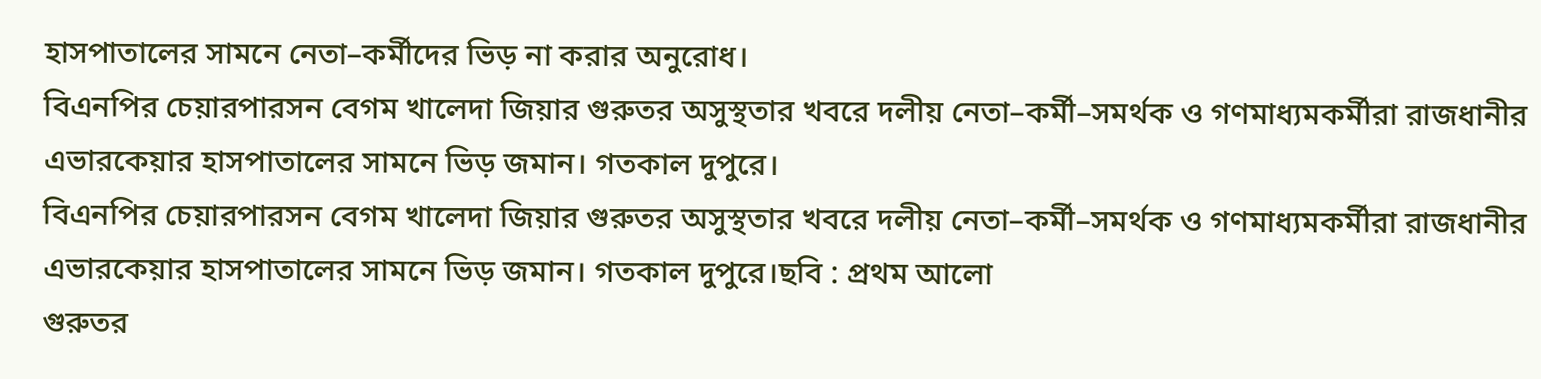হাসপাতালের সামনে নেতা–কর্মীদের ভিড় না করার অনুরোধ।
বিএনপির চেয়ারপারসন বেগম খালেদা জিয়ার গুরুতর অসুস্থতার খবরে দলীয় নেতা–কর্মী–সমর্থক ও গণমাধ্যমকর্মীরা রাজধানীর এভারকেয়ার হাসপাতালের সামনে ভিড় জমান। গতকাল দুপুরে।
বিএনপির চেয়ারপারসন বেগম খালেদা জিয়ার গুরুতর অসুস্থতার খবরে দলীয় নেতা–কর্মী–সমর্থক ও গণমাধ্যমকর্মীরা রাজধানীর এভারকেয়ার হাসপাতালের সামনে ভিড় জমান। গতকাল দুপুরে।ছবি : প্রথম আলো
গুরুতর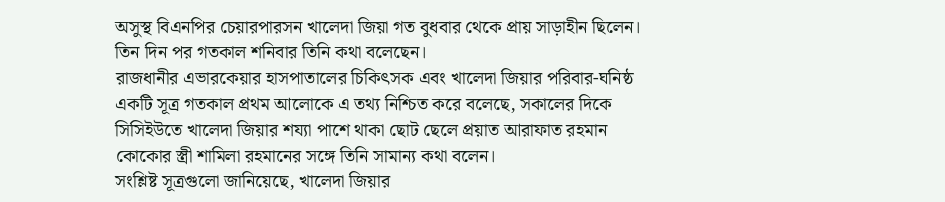অসুস্থ বিএনপির চেয়ারপারসন খালেদা জিয়া গত বুধবার থেকে প্রায় সাড়াহীন ছিলেন। তিন দিন পর গতকাল শনিবার তিনি কথা বলেছেন।
রাজধানীর এভারকেয়ার হাসপাতালের চিকিৎসক এবং খালেদা জিয়ার পরিবার-ঘনিষ্ঠ একটি সূত্র গতকাল প্রথম আলোকে এ তথ্য নিশ্চিত করে বলেছে, সকালের দিকে সিসিইউতে খালেদা জিয়ার শয্যা পাশে থাকা ছোট ছেলে প্রয়াত আরাফাত রহমান কোকোর স্ত্রী শামিলা রহমানের সঙ্গে তিনি সামান্য কথা বলেন।
সংশ্লিষ্ট সূত্রগুলো জানিয়েছে, খালেদা জিয়ার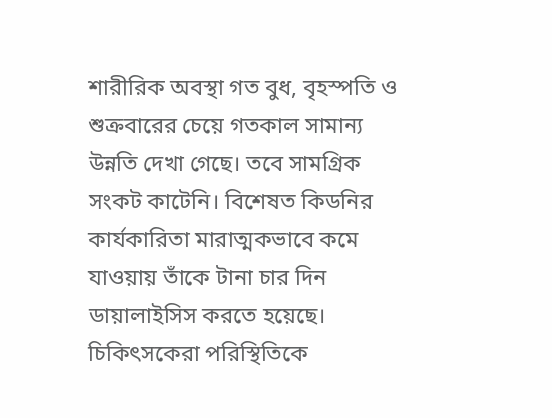শারীরিক অবস্থা গত বুধ, বৃহস্পতি ও শুক্রবারের চেয়ে গতকাল সামান্য উন্নতি দেখা গেছে। তবে সামগ্রিক সংকট কাটেনি। বিশেষত কিডনির কার্যকারিতা মারাত্মকভাবে কমে যাওয়ায় তাঁকে টানা চার দিন ডায়ালাইসিস করতে হয়েছে।
চিকিৎসকেরা পরিস্থিতিকে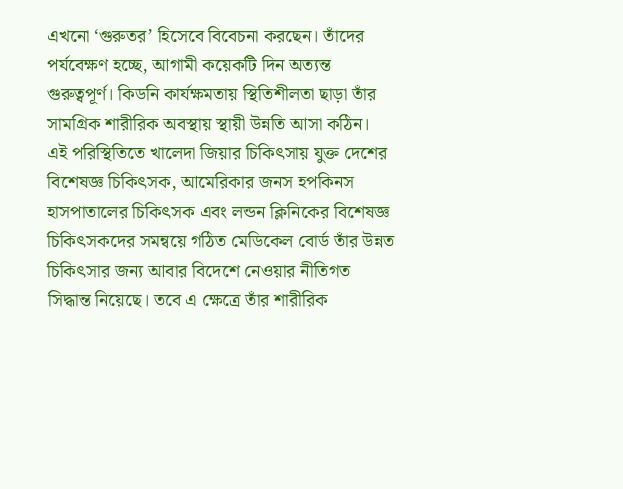এখনো ‘গুরুতর’ হিসেবে বিবেচনা করছেন। তাঁদের পর্যবেক্ষণ হচ্ছে, আগামী কয়েকটি দিন অত্যন্ত গুরুত্বপূর্ণ। কিডনি কার্যক্ষমতায় স্থিতিশীলতা ছাড়া তাঁর সামগ্রিক শারীরিক অবস্থায় স্থায়ী উন্নতি আসা কঠিন।
এই পরিস্থিতিতে খালেদা জিয়ার চিকিৎসায় যুক্ত দেশের বিশেষজ্ঞ চিকিৎসক, আমেরিকার জনস হপকিনস হাসপাতালের চিকিৎসক এবং লন্ডন ক্লিনিকের বিশেষজ্ঞ চিকিৎসকদের সমন্বয়ে গঠিত মেডিকেল বোর্ড তাঁর উন্নত চিকিৎসার জন্য আবার বিদেশে নেওয়ার নীতিগত সিদ্ধান্ত নিয়েছে। তবে এ ক্ষেত্রে তাঁর শারীরিক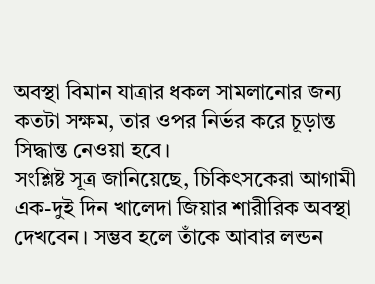অবস্থা বিমান যাত্রার ধকল সামলানোর জন্য কতটা সক্ষম, তার ওপর নির্ভর করে চূড়ান্ত সিদ্ধান্ত নেওয়া হবে।
সংশ্লিষ্ট সূত্র জানিয়েছে, চিকিৎসকেরা আগামী এক-দুই দিন খালেদা জিয়ার শারীরিক অবস্থা দেখবেন। সম্ভব হলে তাঁকে আবার লন্ডন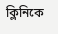ক্লিনিকে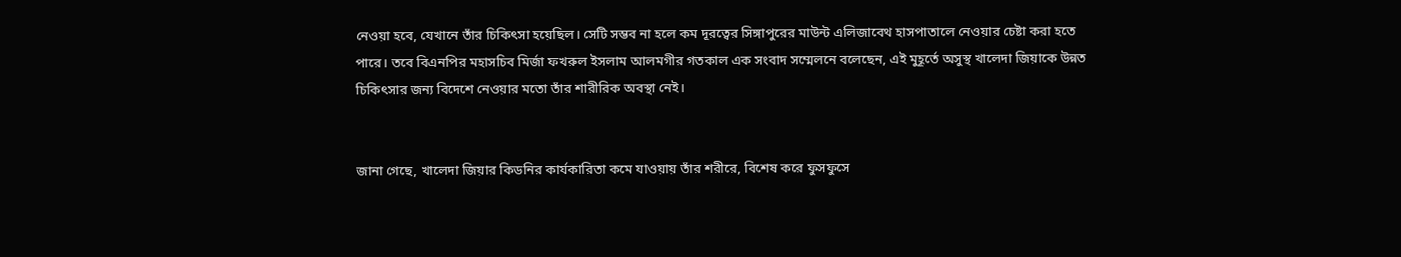নেওয়া হবে, যেখানে তাঁর চিকিৎসা হয়েছিল। সেটি সম্ভব না হলে কম দূরত্বের সিঙ্গাপুরের মাউন্ট এলিজাবেথ হাসপাতালে নেওয়ার চেষ্টা করা হতে পারে। তবে বিএনপির মহাসচিব মির্জা ফখরুল ইসলাম আলমগীর গতকাল এক সংবাদ সম্মেলনে বলেছেন, এই মুহূর্তে অসুস্থ খালেদা জিয়াকে উন্নত চিকিৎসার জন্য বিদেশে নেওয়ার মতো তাঁর শারীরিক অবস্থা নেই।


জানা গেছে, খালেদা জিয়ার কিডনির কার্যকারিতা কমে যাওয়ায় তাঁর শরীরে, বিশেষ করে ফুসফুসে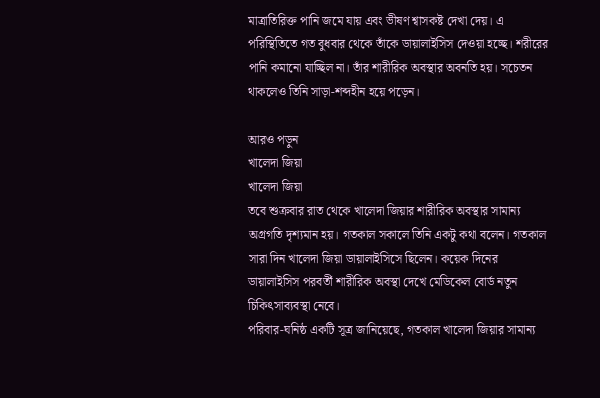মাত্রাতিরিক্ত পানি জমে যায় এবং ভীষণ শ্বাসকষ্ট দেখা দেয়। এ পরিস্থিতিতে গত বুধবার থেকে তাঁকে ডায়ালাইসিস দেওয়া হচ্ছে। শরীরের পানি কমানো যাচ্ছিল না। তাঁর শারীরিক অবস্থার অবনতি হয়। সচেতন থাকলেও তিনি সাড়া-শব্দহীন হয়ে পড়েন।

আরও পড়ুন
খালেদা জিয়া
খালেদা জিয়া
তবে শুক্রবার রাত থেকে খালেদা জিয়ার শারীরিক অবস্থার সামান্য অগ্রগতি দৃশ্যমান হয়। গতকাল সকালে তিনি একটু কথা বলেন। গতকাল সারা দিন খালেদা জিয়া ডায়ালাইসিসে ছিলেন। কয়েক দিনের ডায়ালাইসিস পরবর্তী শারীরিক অবস্থা দেখে মেডিকেল বোর্ড নতুন চিকিৎসাব্যবস্থা নেবে।
পরিবার-ঘনিষ্ঠ একটি সূত্র জানিয়েছে, গতকাল খালেদা জিয়ার সামান্য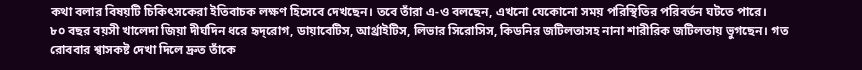কথা বলার বিষয়টি চিকিৎসকেরা ইতিবাচক লক্ষণ হিসেবে দেখছেন। তবে তাঁরা এ-ও বলছেন, এখনো যেকোনো সময় পরিস্থিতির পরিবর্তন ঘটতে পারে।
৮০ বছর বয়সী খালেদা জিয়া দীর্ঘদিন ধরে হৃদ্‌রোগ, ডায়াবেটিস, আর্থ্রাইটিস, লিভার সিরোসিস, কিডনির জটিলতাসহ নানা শারীরিক জটিলতায় ভুগছেন। গত রোববার শ্বাসকষ্ট দেখা দিলে দ্রুত তাঁকে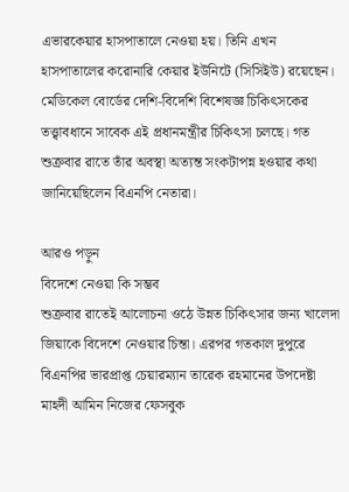এভারকেয়ার হাসপাতালে নেওয়া হয়। তিনি এখন হাসপাতালের করোনারি কেয়ার ইউনিটে (সিসিইউ) রয়েছেন। মেডিকেল বোর্ডের দেশি-বিদেশি বিশেষজ্ঞ চিকিৎসকের তত্ত্বাবধানে সাবেক এই প্রধানমন্ত্রীর চিকিৎসা চলছে। গত শুক্রবার রাতে তাঁর অবস্থা অত্যন্ত সংকটাপন্ন হওয়ার কথা জানিয়েছিলেন বিএনপি নেতারা।

আরও পড়ুন
বিদেশে নেওয়া কি সম্ভব
শুক্রবার রাতেই আলোচনা ওঠে উন্নত চিকিৎসার জন্য খালেদা জিয়াকে বিদেশে নেওয়ার চিন্তা। এরপর গতকাল দুপুরে বিএনপির ভারপ্রাপ্ত চেয়ারম্যান তারেক রহমানের উপদেষ্টা মাহদী আমিন নিজের ফেসবুক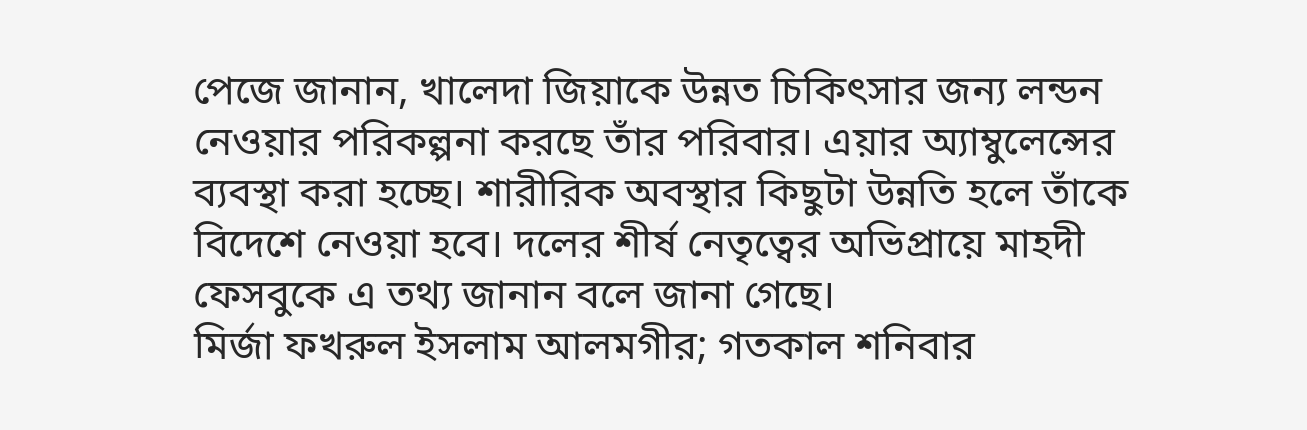পেজে জানান, খালেদা জিয়াকে উন্নত চিকিৎসার জন্য লন্ডন নেওয়ার পরিকল্পনা করছে তাঁর পরিবার। এয়ার অ্যাম্বুলেন্সের ব্যবস্থা করা হচ্ছে। শারীরিক অবস্থার কিছুটা উন্নতি হলে তাঁকে বিদেশে নেওয়া হবে। দলের শীর্ষ নেতৃত্বের অভিপ্রায়ে মাহদী ফেসবুকে এ তথ্য জানান বলে জানা গেছে।
মির্জা ফখরুল ইসলাম আলমগীর; গতকাল শনিবার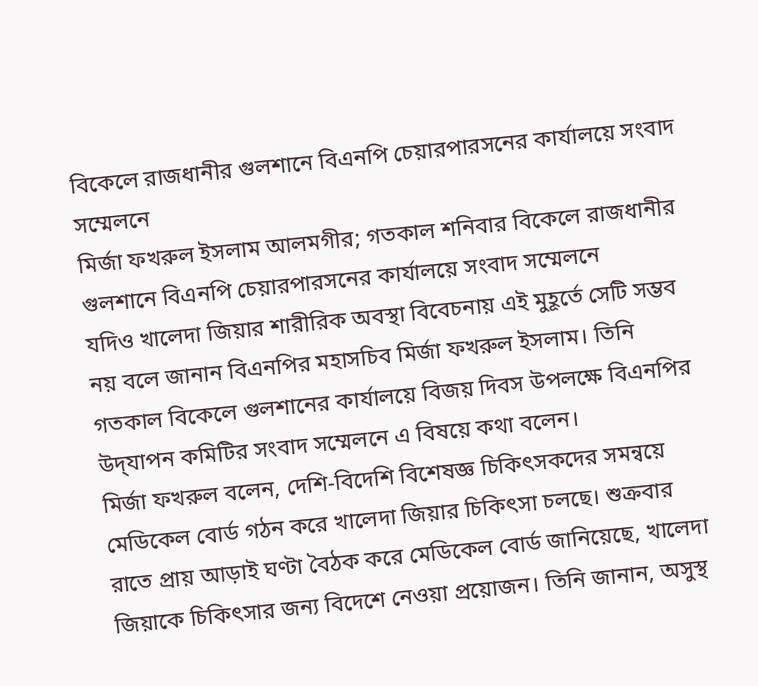বিকেলে রাজধানীর গুলশানে বিএনপি চেয়ারপারসনের কার্যালয়ে সংবাদ সম্মেলনে
মির্জা ফখরুল ইসলাম আলমগীর; গতকাল শনিবার বিকেলে রাজধানীর গুলশানে বিএনপি চেয়ারপারসনের কার্যালয়ে সংবাদ সম্মেলনে
যদিও খালেদা জিয়ার শারীরিক অবস্থা বিবেচনায় এই মুহূর্তে সেটি সম্ভব নয় বলে জানান বিএনপির মহাসচিব মির্জা ফখরুল ইসলাম। তিনি গতকাল বিকেলে গুলশানের কার্যালয়ে বিজয় দিবস উপলক্ষে বিএনপির উদ্‌যাপন কমিটির সংবাদ সম্মেলনে এ বিষয়ে কথা বলেন।
মির্জা ফখরুল বলেন, দেশি-বিদেশি বিশেষজ্ঞ চিকিৎসকদের সমন্বয়ে মেডিকেল বোর্ড গঠন করে খালেদা জিয়ার চিকিৎসা চলছে। শুক্রবার রাতে প্রায় আড়াই ঘণ্টা বৈঠক করে মেডিকেল বোর্ড জানিয়েছে, খালেদা জিয়াকে চিকিৎসার জন্য বিদেশে নেওয়া প্রয়োজন। তিনি জানান, অসুস্থ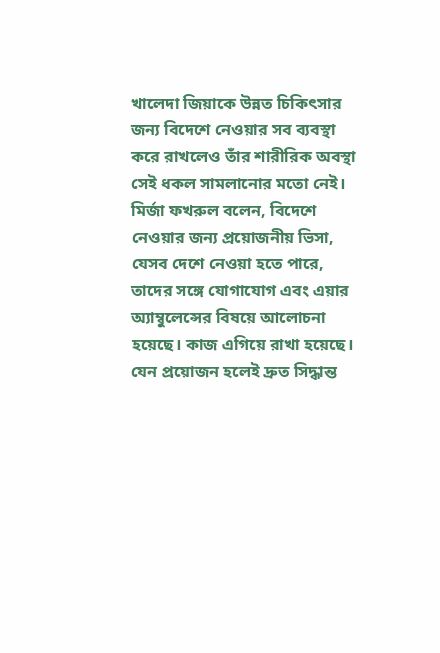খালেদা জিয়াকে উন্নত চিকিৎসার জন্য বিদেশে নেওয়ার সব ব্যবস্থা করে রাখলেও তাঁর শারীরিক অবস্থা সেই ধকল সামলানোর মতো নেই।
মির্জা ফখরুল বলেন, বিদেশে নেওয়ার জন্য প্রয়োজনীয় ভিসা, যেসব দেশে নেওয়া হতে পারে, তাদের সঙ্গে যোগাযোগ এবং এয়ার অ্যাম্বুলেন্সের বিষয়ে আলোচনা হয়েছে। কাজ এগিয়ে রাখা হয়েছে। যেন প্রয়োজন হলেই দ্রুত সিদ্ধান্ত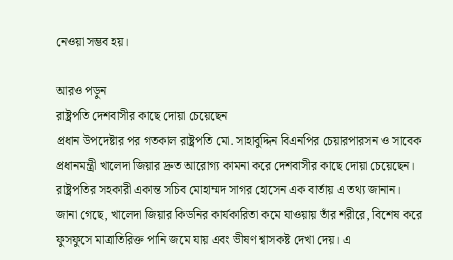নেওয়া সম্ভব হয়।

আরও পড়ুন
রাষ্ট্রপতি দেশবাসীর কাছে দোয়া চেয়েছেন
প্রধান উপদেষ্টার পর গতকাল রাষ্ট্রপতি মো. সাহাবুদ্দিন বিএনপির চেয়ারপারসন ও সাবেক প্রধানমন্ত্রী খালেদা জিয়ার দ্রুত আরোগ্য কামনা করে দেশবাসীর কাছে দোয়া চেয়েছেন। রাষ্ট্রপতির সহকারী একান্ত সচিব মোহাম্মদ সাগর হোসেন এক বার্তায় এ তথ্য জানান।
জানা গেছে, খালেদা জিয়ার কিডনির কার্যকারিতা কমে যাওয়ায় তাঁর শরীরে, বিশেষ করে ফুসফুসে মাত্রাতিরিক্ত পানি জমে যায় এবং ভীষণ শ্বাসকষ্ট দেখা দেয়। এ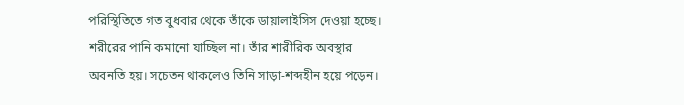পরিস্থিতিতে গত বুধবার থেকে তাঁকে ডায়ালাইসিস দেওয়া হচ্ছে। শরীরের পানি কমানো যাচ্ছিল না। তাঁর শারীরিক অবস্থার অবনতি হয়। সচেতন থাকলেও তিনি সাড়া-শব্দহীন হয়ে পড়েন।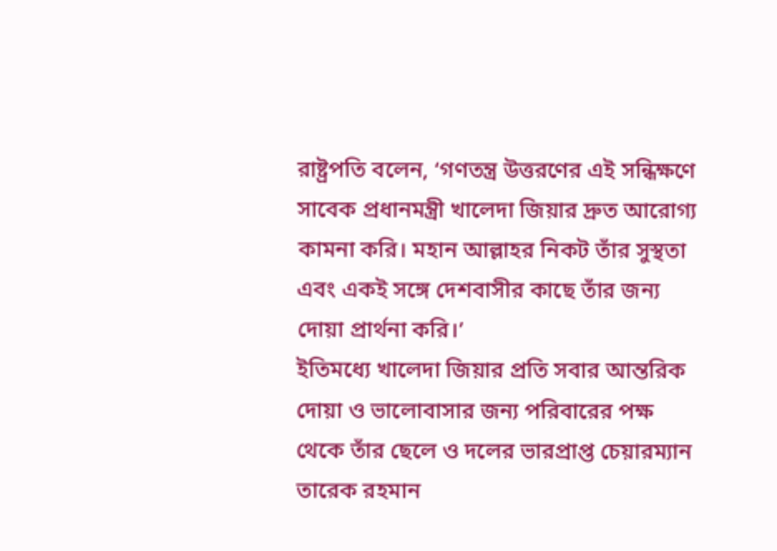রাষ্ট্রপতি বলেন, ‘গণতন্ত্র উত্তরণের এই সন্ধিক্ষণে সাবেক প্রধানমন্ত্রী খালেদা জিয়ার দ্রুত আরোগ্য কামনা করি। মহান আল্লাহর নিকট তাঁর সুস্থতা এবং একই সঙ্গে দেশবাসীর কাছে তাঁর জন্য দোয়া প্রার্থনা করি।’
ইতিমধ্যে খালেদা জিয়ার প্রতি সবার আন্তরিক দোয়া ও ভালোবাসার জন্য পরিবারের পক্ষ থেকে তাঁর ছেলে ও দলের ভারপ্রাপ্ত চেয়ারম্যান তারেক রহমান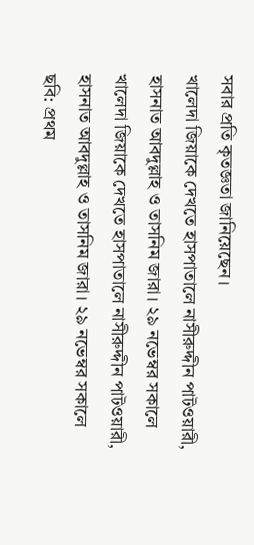সবার প্রতি কৃতজ্ঞতা জানিয়েছেন।
খালেদা জিয়াকে দেখতে হাসপাতালে নাসীরুদ্দীন পাটওয়ারী, হাসনাত আবদুল্লাহ ও তাসনিম জারা। ২৯ নভেম্বর সকালে
খালেদা জিয়াকে দেখতে হাসপাতালে নাসীরুদ্দীন পাটওয়ারী, হাসনাত আবদুল্লাহ ও তাসনিম জারা। ২৯ নভেম্বর সকালে
ছবি: প্রথম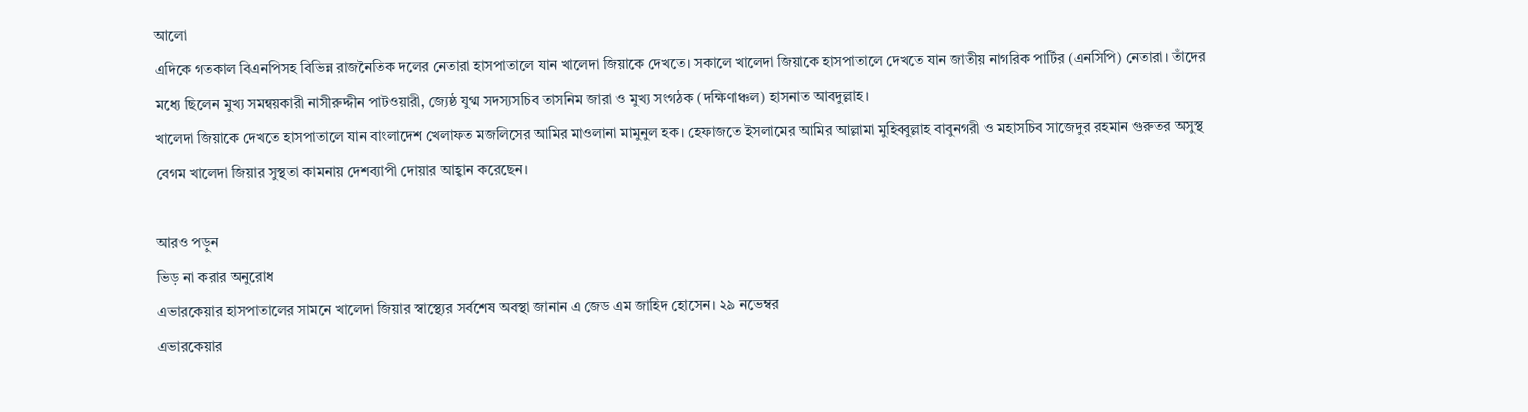আলো
এদিকে গতকাল বিএনপিসহ বিভিন্ন রাজনৈতিক দলের নেতারা হাসপাতালে যান খালেদা জিয়াকে দেখতে। সকালে খালেদা জিয়াকে হাসপাতালে দেখতে যান জাতীয় নাগরিক পার্টির (এনসিপি) নেতারা। তাঁদের মধ্যে ছিলেন মুখ্য সমন্বয়কারী নাসীরুদ্দীন পাটওয়ারী, জ্যেষ্ঠ যুগ্ম সদস্যসচিব তাসনিম জারা ও মুখ্য সংগঠক (দক্ষিণাঞ্চল) হাসনাত আবদুল্লাহ।
খালেদা জিয়াকে দেখতে হাসপাতালে যান বাংলাদেশ খেলাফত মজলিসের আমির মাওলানা মামুনুল হক। হেফাজতে ইসলামের আমির আল্লামা মুহিব্বুল্লাহ বাবুনগরী ও মহাসচিব সাজেদুর রহমান গুরুতর অসুস্থ বেগম খালেদা জিয়ার সুস্থতা কামনায় দেশব্যাপী দোয়ার আহ্বান করেছেন।

আরও পড়ুন
ভিড় না করার অনুরোধ
এভারকেয়ার হাসপাতালের সামনে খালেদা জিয়ার স্বাস্থ্যের সর্বশেষ অবস্থা জানান এ জেড এম জাহিদ হোসেন। ২৯ নভেম্বর
এভারকেয়ার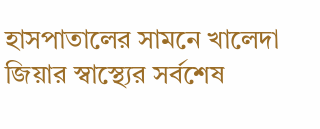হাসপাতালের সামনে খালেদা জিয়ার স্বাস্থ্যের সর্বশেষ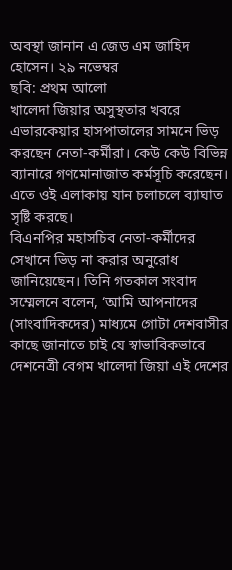অবস্থা জানান এ জেড এম জাহিদ হোসেন। ২৯ নভেম্বর
ছবি: প্রথম আলো
খালেদা জিয়ার অসুস্থতার খবরে এভারকেয়ার হাসপাতালের সামনে ভিড় করছেন নেতা-কর্মীরা। কেউ কেউ বিভিন্ন ব্যানারে গণমোনাজাত কর্মসূচি করেছেন। এতে ওই এলাকায় যান চলাচলে ব্যাঘাত সৃষ্টি করছে।
বিএনপির মহাসচিব নেতা-কর্মীদের সেখানে ভিড় না করার অনুরোধ জানিয়েছেন। তিনি গতকাল সংবাদ সম্মেলনে বলেন, ‘আমি আপনাদের (সাংবাদিকদের) মাধ্যমে গোটা দেশবাসীর কাছে জানাতে চাই যে স্বাভাবিকভাবে দেশনেত্রী বেগম খালেদা জিয়া এই দেশের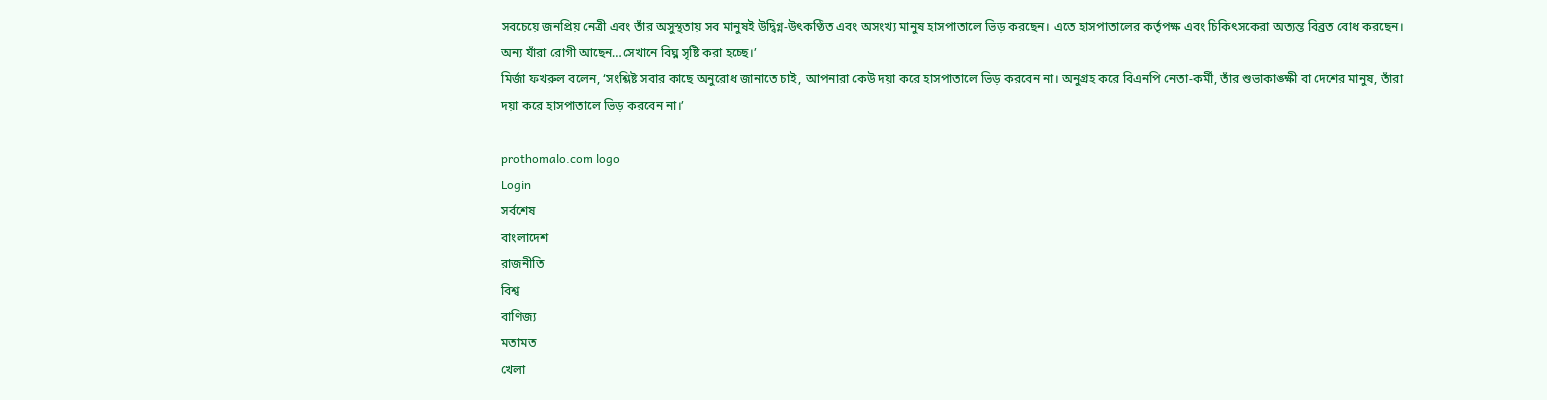সবচেয়ে জনপ্রিয় নেত্রী এবং তাঁর অসুস্থতায় সব মানুষই উদ্বিগ্ন-উৎকণ্ঠিত এবং অসংখ্য মানুষ হাসপাতালে ভিড় করছেন। এতে হাসপাতালের কর্তৃপক্ষ এবং চিকিৎসকেরা অত্যন্ত বিব্রত বোধ করছেন। অন্য যাঁরা রোগী আছেন…সেখানে বিঘ্ন সৃষ্টি করা হচ্ছে।’
মির্জা ফখরুল বলেন, ‘সংশ্লিষ্ট সবার কাছে অনুরোধ জানাতে চাই, আপনারা কেউ দয়া করে হাসপাতালে ভিড় করবেন না। অনুগ্রহ করে বিএনপি নেতা-কর্মী, তাঁর শুভাকাঙ্ক্ষী বা দেশের মানুষ, তাঁরা দয়া করে হাসপাতালে ভিড় করবেন না।’

prothomalo.com logo
Login
সর্বশেষ
বাংলাদেশ
রাজনীতি
বিশ্ব
বাণিজ্য
মতামত
খেলা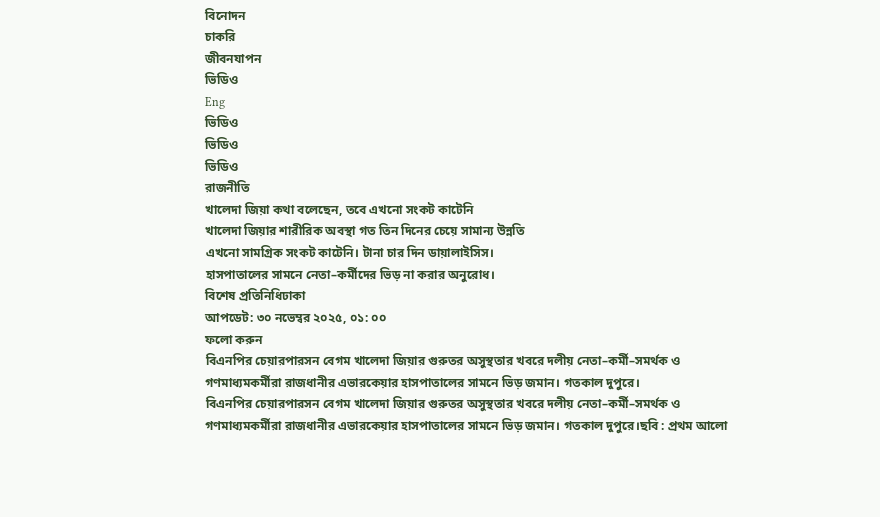বিনোদন
চাকরি
জীবনযাপন
ভিডিও
Eng
ভিডিও
ভিডিও
ভিডিও
রাজনীতি
খালেদা জিয়া কথা বলেছেন, তবে এখনো সংকট কাটেনি
খালেদা জিয়ার শারীরিক অবস্থা গত তিন দিনের চেয়ে সামান্য উন্নতি
এখনো সামগ্রিক সংকট কাটেনি। টানা চার দিন ডায়ালাইসিস।
হাসপাতালের সামনে নেতা–কর্মীদের ভিড় না করার অনুরোধ।
বিশেষ প্রতিনিধিঢাকা
আপডেট: ৩০ নভেম্বর ২০২৫, ০১: ০০
ফলো করুন
বিএনপির চেয়ারপারসন বেগম খালেদা জিয়ার গুরুতর অসুস্থতার খবরে দলীয় নেতা–কর্মী–সমর্থক ও গণমাধ্যমকর্মীরা রাজধানীর এভারকেয়ার হাসপাতালের সামনে ভিড় জমান। গতকাল দুপুরে।
বিএনপির চেয়ারপারসন বেগম খালেদা জিয়ার গুরুতর অসুস্থতার খবরে দলীয় নেতা–কর্মী–সমর্থক ও গণমাধ্যমকর্মীরা রাজধানীর এভারকেয়ার হাসপাতালের সামনে ভিড় জমান। গতকাল দুপুরে।ছবি : প্রথম আলো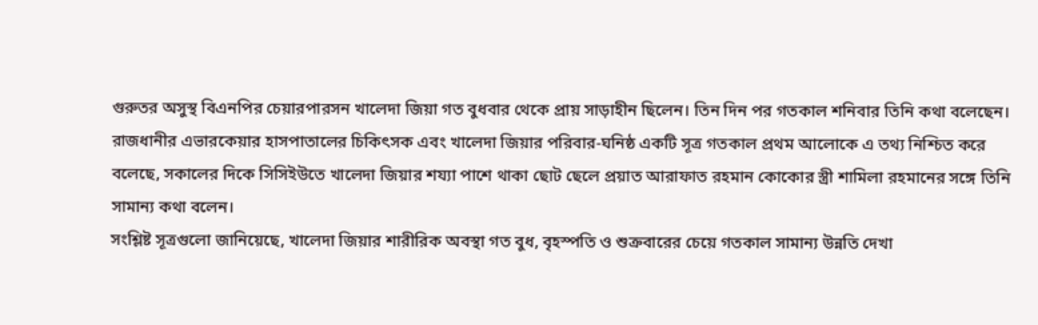গুরুতর অসুস্থ বিএনপির চেয়ারপারসন খালেদা জিয়া গত বুধবার থেকে প্রায় সাড়াহীন ছিলেন। তিন দিন পর গতকাল শনিবার তিনি কথা বলেছেন।
রাজধানীর এভারকেয়ার হাসপাতালের চিকিৎসক এবং খালেদা জিয়ার পরিবার-ঘনিষ্ঠ একটি সূত্র গতকাল প্রথম আলোকে এ তথ্য নিশ্চিত করে বলেছে, সকালের দিকে সিসিইউতে খালেদা জিয়ার শয্যা পাশে থাকা ছোট ছেলে প্রয়াত আরাফাত রহমান কোকোর স্ত্রী শামিলা রহমানের সঙ্গে তিনি সামান্য কথা বলেন।
সংশ্লিষ্ট সূত্রগুলো জানিয়েছে, খালেদা জিয়ার শারীরিক অবস্থা গত বুধ, বৃহস্পতি ও শুক্রবারের চেয়ে গতকাল সামান্য উন্নতি দেখা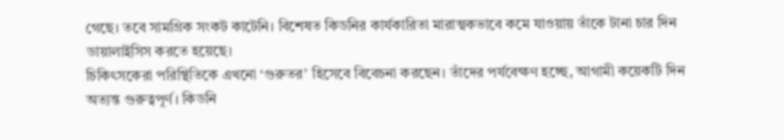গেছে। তবে সামগ্রিক সংকট কাটেনি। বিশেষত কিডনির কার্যকারিতা মারাত্মকভাবে কমে যাওয়ায় তাঁকে টানা চার দিন ডায়ালাইসিস করতে হয়েছে।
চিকিৎসকেরা পরিস্থিতিকে এখনো ‘গুরুতর’ হিসেবে বিবেচনা করছেন। তাঁদের পর্যবেক্ষণ হচ্ছে, আগামী কয়েকটি দিন অত্যন্ত গুরুত্বপূর্ণ। কিডনি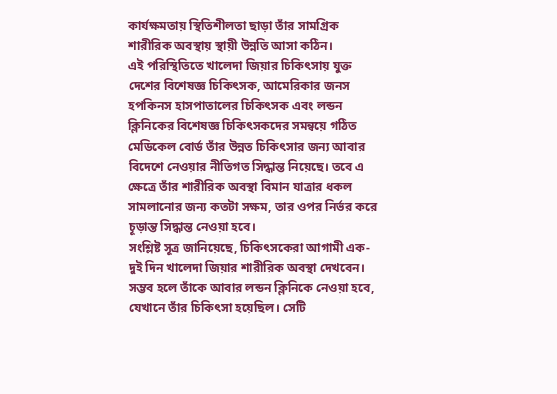কার্যক্ষমতায় স্থিতিশীলতা ছাড়া তাঁর সামগ্রিক শারীরিক অবস্থায় স্থায়ী উন্নতি আসা কঠিন।
এই পরিস্থিতিতে খালেদা জিয়ার চিকিৎসায় যুক্ত দেশের বিশেষজ্ঞ চিকিৎসক, আমেরিকার জনস হপকিনস হাসপাতালের চিকিৎসক এবং লন্ডন ক্লিনিকের বিশেষজ্ঞ চিকিৎসকদের সমন্বয়ে গঠিত মেডিকেল বোর্ড তাঁর উন্নত চিকিৎসার জন্য আবার বিদেশে নেওয়ার নীতিগত সিদ্ধান্ত নিয়েছে। তবে এ ক্ষেত্রে তাঁর শারীরিক অবস্থা বিমান যাত্রার ধকল সামলানোর জন্য কতটা সক্ষম, তার ওপর নির্ভর করে চূড়ান্ত সিদ্ধান্ত নেওয়া হবে।
সংশ্লিষ্ট সূত্র জানিয়েছে, চিকিৎসকেরা আগামী এক-দুই দিন খালেদা জিয়ার শারীরিক অবস্থা দেখবেন। সম্ভব হলে তাঁকে আবার লন্ডন ক্লিনিকে নেওয়া হবে, যেখানে তাঁর চিকিৎসা হয়েছিল। সেটি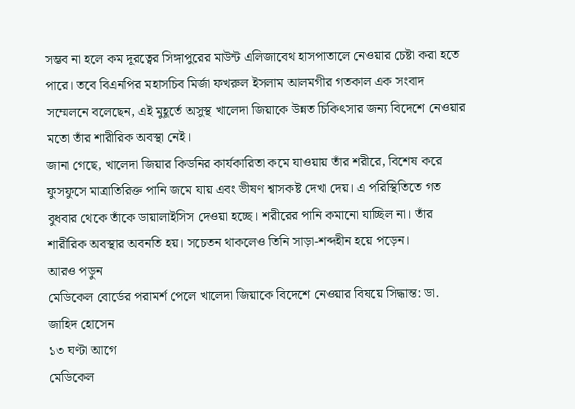সম্ভব না হলে কম দূরত্বের সিঙ্গাপুরের মাউন্ট এলিজাবেথ হাসপাতালে নেওয়ার চেষ্টা করা হতে পারে। তবে বিএনপির মহাসচিব মির্জা ফখরুল ইসলাম আলমগীর গতকাল এক সংবাদ সম্মেলনে বলেছেন, এই মুহূর্তে অসুস্থ খালেদা জিয়াকে উন্নত চিকিৎসার জন্য বিদেশে নেওয়ার মতো তাঁর শারীরিক অবস্থা নেই।
জানা গেছে, খালেদা জিয়ার কিডনির কার্যকারিতা কমে যাওয়ায় তাঁর শরীরে, বিশেষ করে ফুসফুসে মাত্রাতিরিক্ত পানি জমে যায় এবং ভীষণ শ্বাসকষ্ট দেখা দেয়। এ পরিস্থিতিতে গত বুধবার থেকে তাঁকে ডায়ালাইসিস দেওয়া হচ্ছে। শরীরের পানি কমানো যাচ্ছিল না। তাঁর শারীরিক অবস্থার অবনতি হয়। সচেতন থাকলেও তিনি সাড়া-শব্দহীন হয়ে পড়েন।
আরও পড়ুন
মেডিকেল বোর্ডের পরামর্শ পেলে খালেদা জিয়াকে বিদেশে নেওয়ার বিষয়ে সিদ্ধান্ত: ডা. জাহিদ হোসেন
১৩ ঘণ্টা আগে
মেডিকেল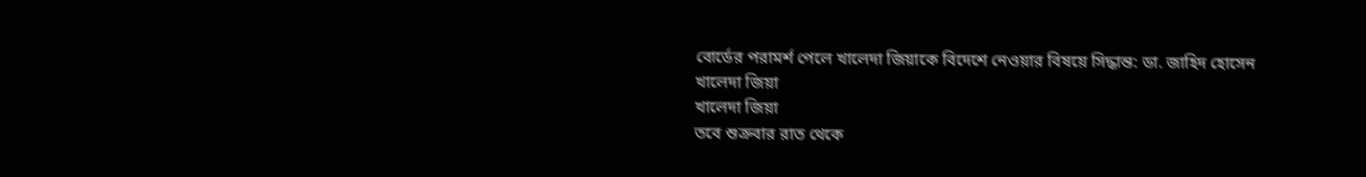বোর্ডের পরামর্শ পেলে খালেদা জিয়াকে বিদেশে নেওয়ার বিষয়ে সিদ্ধান্ত: ডা. জাহিদ হোসেন
খালেদা জিয়া
খালেদা জিয়া
তবে শুক্রবার রাত থেকে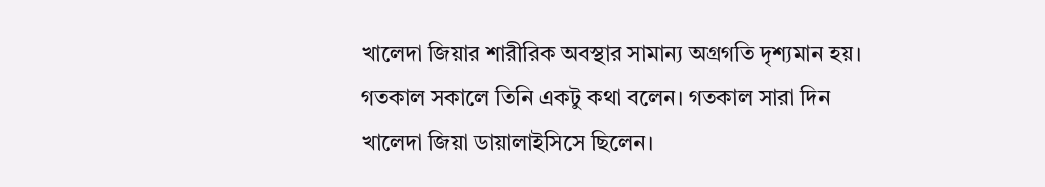খালেদা জিয়ার শারীরিক অবস্থার সামান্য অগ্রগতি দৃশ্যমান হয়। গতকাল সকালে তিনি একটু কথা বলেন। গতকাল সারা দিন খালেদা জিয়া ডায়ালাইসিসে ছিলেন।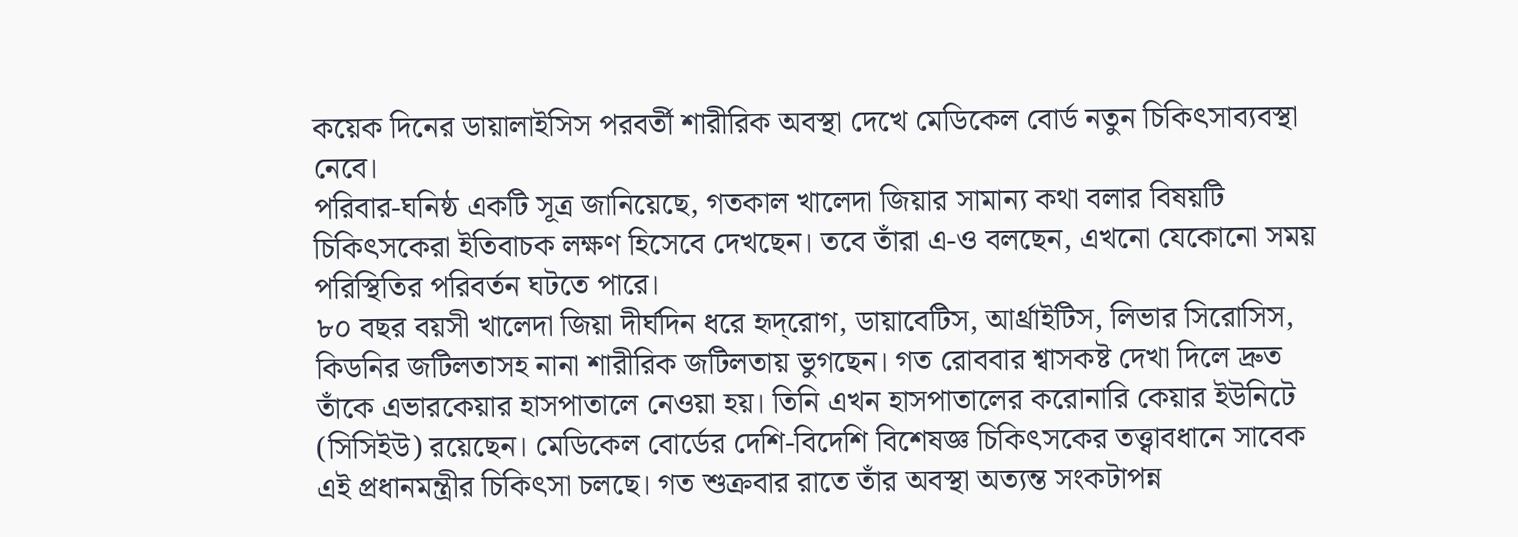কয়েক দিনের ডায়ালাইসিস পরবর্তী শারীরিক অবস্থা দেখে মেডিকেল বোর্ড নতুন চিকিৎসাব্যবস্থা নেবে।
পরিবার-ঘনিষ্ঠ একটি সূত্র জানিয়েছে, গতকাল খালেদা জিয়ার সামান্য কথা বলার বিষয়টি চিকিৎসকেরা ইতিবাচক লক্ষণ হিসেবে দেখছেন। তবে তাঁরা এ-ও বলছেন, এখনো যেকোনো সময় পরিস্থিতির পরিবর্তন ঘটতে পারে।
৮০ বছর বয়সী খালেদা জিয়া দীর্ঘদিন ধরে হৃদ্‌রোগ, ডায়াবেটিস, আর্থ্রাইটিস, লিভার সিরোসিস, কিডনির জটিলতাসহ নানা শারীরিক জটিলতায় ভুগছেন। গত রোববার শ্বাসকষ্ট দেখা দিলে দ্রুত তাঁকে এভারকেয়ার হাসপাতালে নেওয়া হয়। তিনি এখন হাসপাতালের করোনারি কেয়ার ইউনিটে (সিসিইউ) রয়েছেন। মেডিকেল বোর্ডের দেশি-বিদেশি বিশেষজ্ঞ চিকিৎসকের তত্ত্বাবধানে সাবেক এই প্রধানমন্ত্রীর চিকিৎসা চলছে। গত শুক্রবার রাতে তাঁর অবস্থা অত্যন্ত সংকটাপন্ন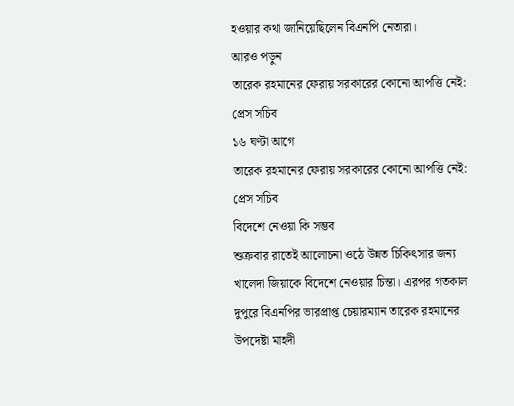হওয়ার কথা জানিয়েছিলেন বিএনপি নেতারা।
আরও পড়ুন
তারেক রহমানের ফেরায় সরকারের কোনো আপত্তি নেই: প্রেস সচিব
১৬ ঘণ্টা আগে
তারেক রহমানের ফেরায় সরকারের কোনো আপত্তি নেই: প্রেস সচিব
বিদেশে নেওয়া কি সম্ভব
শুক্রবার রাতেই আলোচনা ওঠে উন্নত চিকিৎসার জন্য খালেদা জিয়াকে বিদেশে নেওয়ার চিন্তা। এরপর গতকাল দুপুরে বিএনপির ভারপ্রাপ্ত চেয়ারম্যান তারেক রহমানের উপদেষ্টা মাহদী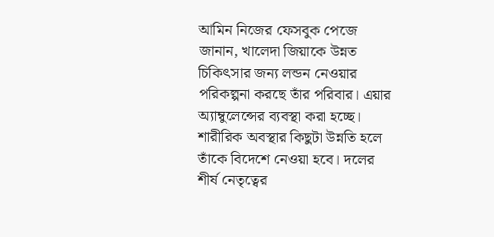আমিন নিজের ফেসবুক পেজে জানান, খালেদা জিয়াকে উন্নত চিকিৎসার জন্য লন্ডন নেওয়ার পরিকল্পনা করছে তাঁর পরিবার। এয়ার অ্যাম্বুলেন্সের ব্যবস্থা করা হচ্ছে। শারীরিক অবস্থার কিছুটা উন্নতি হলে তাঁকে বিদেশে নেওয়া হবে। দলের শীর্ষ নেতৃত্বের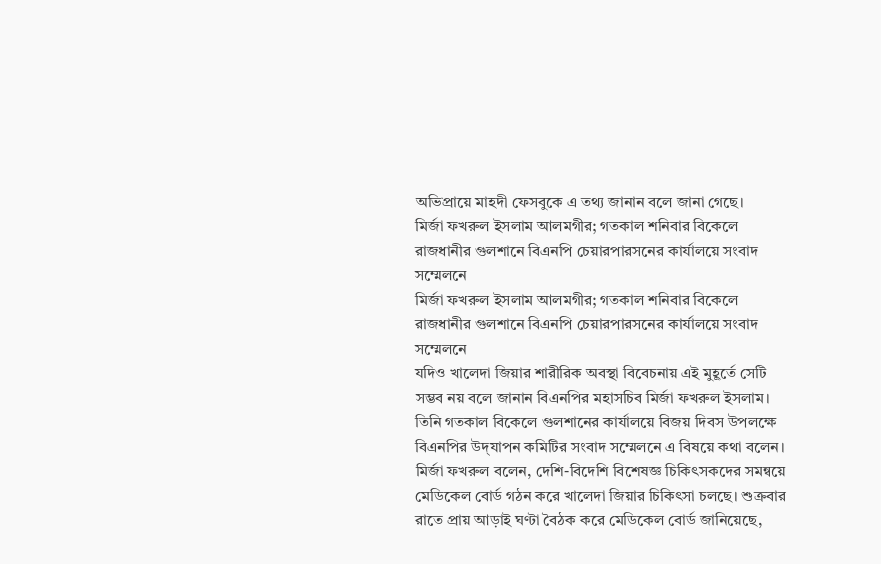অভিপ্রায়ে মাহদী ফেসবুকে এ তথ্য জানান বলে জানা গেছে।
মির্জা ফখরুল ইসলাম আলমগীর; গতকাল শনিবার বিকেলে রাজধানীর গুলশানে বিএনপি চেয়ারপারসনের কার্যালয়ে সংবাদ সম্মেলনে
মির্জা ফখরুল ইসলাম আলমগীর; গতকাল শনিবার বিকেলে রাজধানীর গুলশানে বিএনপি চেয়ারপারসনের কার্যালয়ে সংবাদ সম্মেলনে
যদিও খালেদা জিয়ার শারীরিক অবস্থা বিবেচনায় এই মুহূর্তে সেটি সম্ভব নয় বলে জানান বিএনপির মহাসচিব মির্জা ফখরুল ইসলাম। তিনি গতকাল বিকেলে গুলশানের কার্যালয়ে বিজয় দিবস উপলক্ষে বিএনপির উদ্‌যাপন কমিটির সংবাদ সম্মেলনে এ বিষয়ে কথা বলেন।
মির্জা ফখরুল বলেন, দেশি-বিদেশি বিশেষজ্ঞ চিকিৎসকদের সমন্বয়ে মেডিকেল বোর্ড গঠন করে খালেদা জিয়ার চিকিৎসা চলছে। শুক্রবার রাতে প্রায় আড়াই ঘণ্টা বৈঠক করে মেডিকেল বোর্ড জানিয়েছে,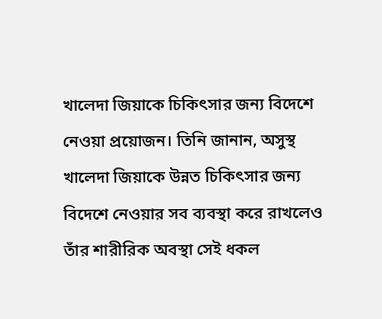খালেদা জিয়াকে চিকিৎসার জন্য বিদেশে নেওয়া প্রয়োজন। তিনি জানান, অসুস্থ খালেদা জিয়াকে উন্নত চিকিৎসার জন্য বিদেশে নেওয়ার সব ব্যবস্থা করে রাখলেও তাঁর শারীরিক অবস্থা সেই ধকল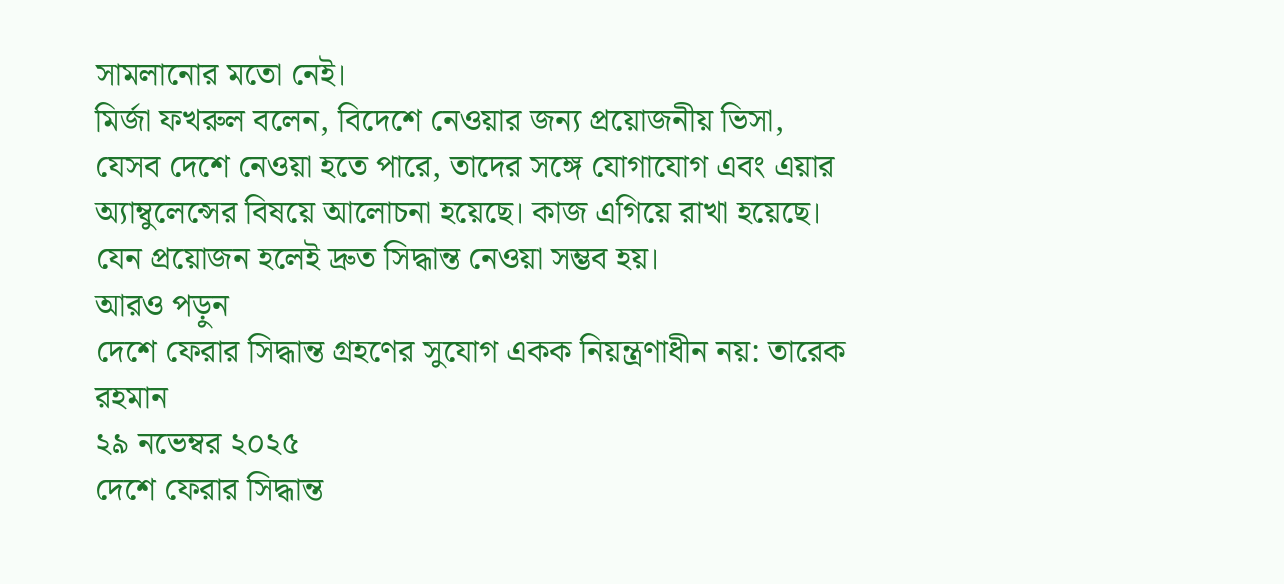সামলানোর মতো নেই।
মির্জা ফখরুল বলেন, বিদেশে নেওয়ার জন্য প্রয়োজনীয় ভিসা, যেসব দেশে নেওয়া হতে পারে, তাদের সঙ্গে যোগাযোগ এবং এয়ার অ্যাম্বুলেন্সের বিষয়ে আলোচনা হয়েছে। কাজ এগিয়ে রাখা হয়েছে। যেন প্রয়োজন হলেই দ্রুত সিদ্ধান্ত নেওয়া সম্ভব হয়।
আরও পড়ুন
দেশে ফেরার সিদ্ধান্ত গ্রহণের সুযোগ একক নিয়ন্ত্রণাধীন নয়: তারেক রহমান
২৯ নভেম্বর ২০২৫
দেশে ফেরার সিদ্ধান্ত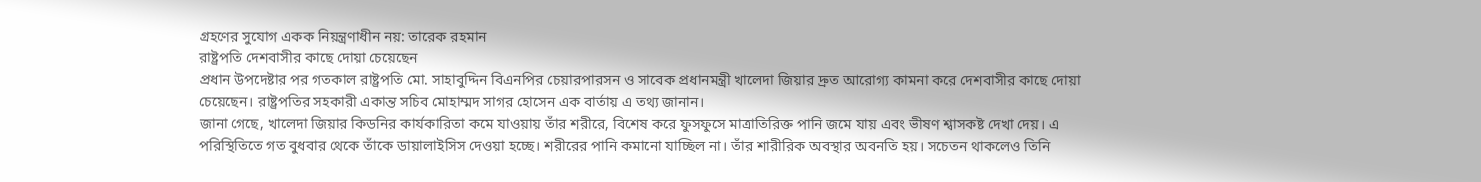গ্রহণের সুযোগ একক নিয়ন্ত্রণাধীন নয়: তারেক রহমান
রাষ্ট্রপতি দেশবাসীর কাছে দোয়া চেয়েছেন
প্রধান উপদেষ্টার পর গতকাল রাষ্ট্রপতি মো. সাহাবুদ্দিন বিএনপির চেয়ারপারসন ও সাবেক প্রধানমন্ত্রী খালেদা জিয়ার দ্রুত আরোগ্য কামনা করে দেশবাসীর কাছে দোয়া চেয়েছেন। রাষ্ট্রপতির সহকারী একান্ত সচিব মোহাম্মদ সাগর হোসেন এক বার্তায় এ তথ্য জানান।
জানা গেছে, খালেদা জিয়ার কিডনির কার্যকারিতা কমে যাওয়ায় তাঁর শরীরে, বিশেষ করে ফুসফুসে মাত্রাতিরিক্ত পানি জমে যায় এবং ভীষণ শ্বাসকষ্ট দেখা দেয়। এ পরিস্থিতিতে গত বুধবার থেকে তাঁকে ডায়ালাইসিস দেওয়া হচ্ছে। শরীরের পানি কমানো যাচ্ছিল না। তাঁর শারীরিক অবস্থার অবনতি হয়। সচেতন থাকলেও তিনি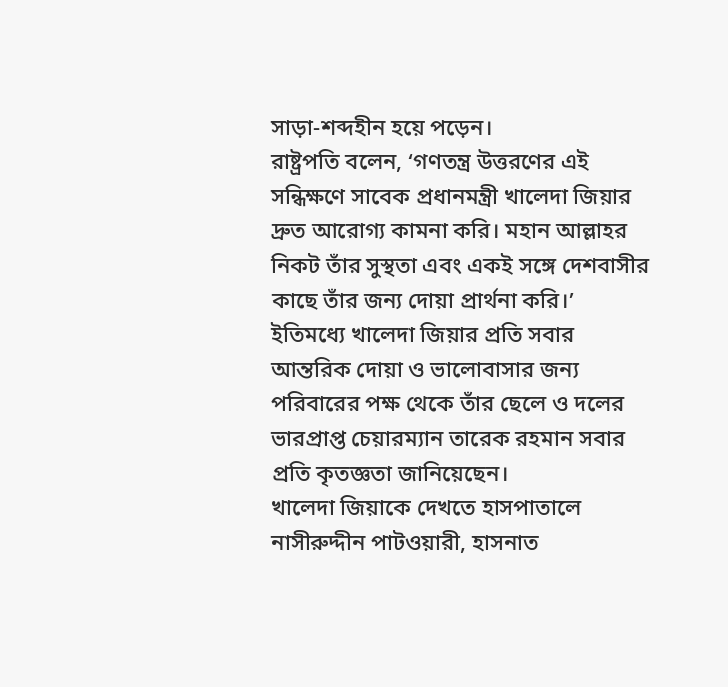সাড়া-শব্দহীন হয়ে পড়েন।
রাষ্ট্রপতি বলেন, ‘গণতন্ত্র উত্তরণের এই সন্ধিক্ষণে সাবেক প্রধানমন্ত্রী খালেদা জিয়ার দ্রুত আরোগ্য কামনা করি। মহান আল্লাহর নিকট তাঁর সুস্থতা এবং একই সঙ্গে দেশবাসীর কাছে তাঁর জন্য দোয়া প্রার্থনা করি।’
ইতিমধ্যে খালেদা জিয়ার প্রতি সবার আন্তরিক দোয়া ও ভালোবাসার জন্য পরিবারের পক্ষ থেকে তাঁর ছেলে ও দলের ভারপ্রাপ্ত চেয়ারম্যান তারেক রহমান সবার প্রতি কৃতজ্ঞতা জানিয়েছেন।
খালেদা জিয়াকে দেখতে হাসপাতালে নাসীরুদ্দীন পাটওয়ারী, হাসনাত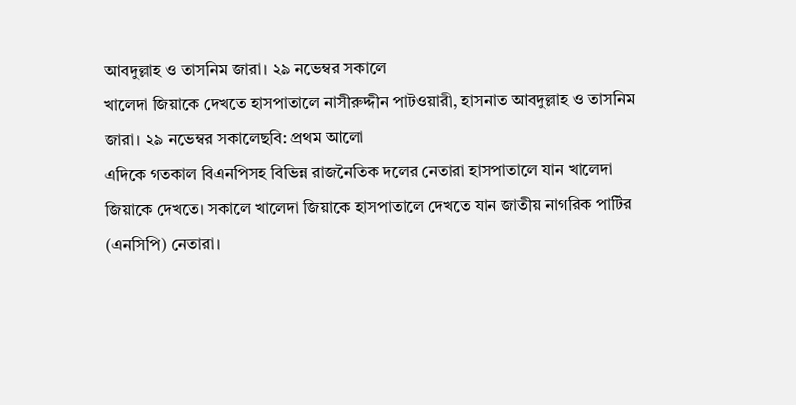আবদুল্লাহ ও তাসনিম জারা। ২৯ নভেম্বর সকালে
খালেদা জিয়াকে দেখতে হাসপাতালে নাসীরুদ্দীন পাটওয়ারী, হাসনাত আবদুল্লাহ ও তাসনিম জারা। ২৯ নভেম্বর সকালেছবি: প্রথম আলো
এদিকে গতকাল বিএনপিসহ বিভিন্ন রাজনৈতিক দলের নেতারা হাসপাতালে যান খালেদা জিয়াকে দেখতে। সকালে খালেদা জিয়াকে হাসপাতালে দেখতে যান জাতীয় নাগরিক পার্টির (এনসিপি) নেতারা।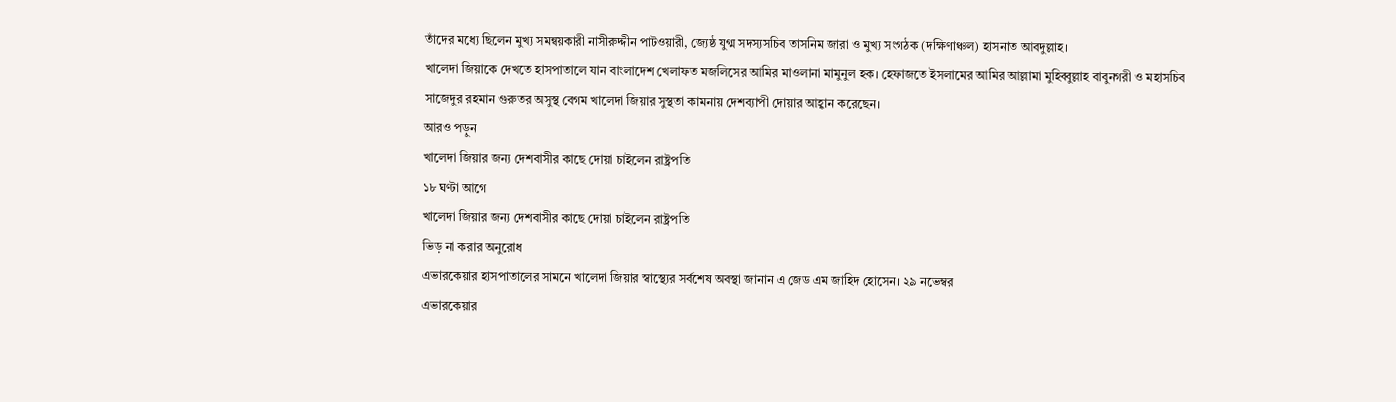তাঁদের মধ্যে ছিলেন মুখ্য সমন্বয়কারী নাসীরুদ্দীন পাটওয়ারী, জ্যেষ্ঠ যুগ্ম সদস্যসচিব তাসনিম জারা ও মুখ্য সংগঠক (দক্ষিণাঞ্চল) হাসনাত আবদুল্লাহ।
খালেদা জিয়াকে দেখতে হাসপাতালে যান বাংলাদেশ খেলাফত মজলিসের আমির মাওলানা মামুনুল হক। হেফাজতে ইসলামের আমির আল্লামা মুহিব্বুল্লাহ বাবুনগরী ও মহাসচিব সাজেদুর রহমান গুরুতর অসুস্থ বেগম খালেদা জিয়ার সুস্থতা কামনায় দেশব্যাপী দোয়ার আহ্বান করেছেন।
আরও পড়ুন
খালেদা জিয়ার জন্য দেশবাসীর কাছে দোয়া চাইলেন রাষ্ট্রপতি
১৮ ঘণ্টা আগে
খালেদা জিয়ার জন্য দেশবাসীর কাছে দোয়া চাইলেন রাষ্ট্রপতি
ভিড় না করার অনুরোধ
এভারকেয়ার হাসপাতালের সামনে খালেদা জিয়ার স্বাস্থ্যের সর্বশেষ অবস্থা জানান এ জেড এম জাহিদ হোসেন। ২৯ নভেম্বর
এভারকেয়ার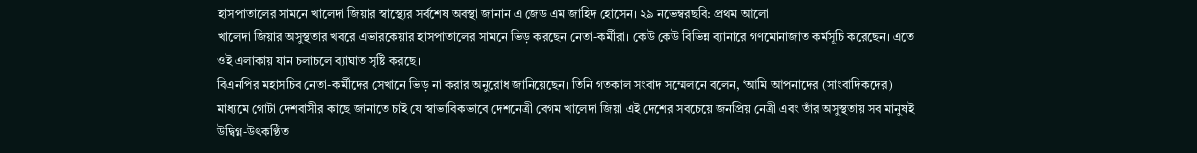হাসপাতালের সামনে খালেদা জিয়ার স্বাস্থ্যের সর্বশেষ অবস্থা জানান এ জেড এম জাহিদ হোসেন। ২৯ নভেম্বরছবি: প্রথম আলো
খালেদা জিয়ার অসুস্থতার খবরে এভারকেয়ার হাসপাতালের সামনে ভিড় করছেন নেতা-কর্মীরা। কেউ কেউ বিভিন্ন ব্যানারে গণমোনাজাত কর্মসূচি করেছেন। এতে ওই এলাকায় যান চলাচলে ব্যাঘাত সৃষ্টি করছে।
বিএনপির মহাসচিব নেতা-কর্মীদের সেখানে ভিড় না করার অনুরোধ জানিয়েছেন। তিনি গতকাল সংবাদ সম্মেলনে বলেন, ‘আমি আপনাদের (সাংবাদিকদের) মাধ্যমে গোটা দেশবাসীর কাছে জানাতে চাই যে স্বাভাবিকভাবে দেশনেত্রী বেগম খালেদা জিয়া এই দেশের সবচেয়ে জনপ্রিয় নেত্রী এবং তাঁর অসুস্থতায় সব মানুষই উদ্বিগ্ন-উৎকণ্ঠিত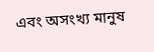এবং অসংখ্য মানুষ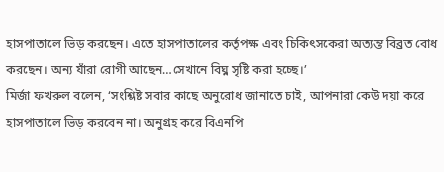হাসপাতালে ভিড় করছেন। এতে হাসপাতালের কর্তৃপক্ষ এবং চিকিৎসকেরা অত্যন্ত বিব্রত বোধ করছেন। অন্য যাঁরা রোগী আছেন…সেখানে বিঘ্ন সৃষ্টি করা হচ্ছে।’
মির্জা ফখরুল বলেন, ‘সংশ্লিষ্ট সবার কাছে অনুরোধ জানাতে চাই, আপনারা কেউ দয়া করে হাসপাতালে ভিড় করবেন না। অনুগ্রহ করে বিএনপি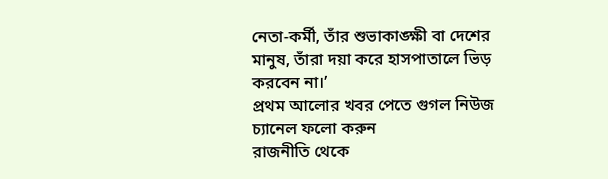নেতা-কর্মী, তাঁর শুভাকাঙ্ক্ষী বা দেশের মানুষ, তাঁরা দয়া করে হাসপাতালে ভিড় করবেন না।’
প্রথম আলোর খবর পেতে গুগল নিউজ চ্যানেল ফলো করুন
রাজনীতি থেকে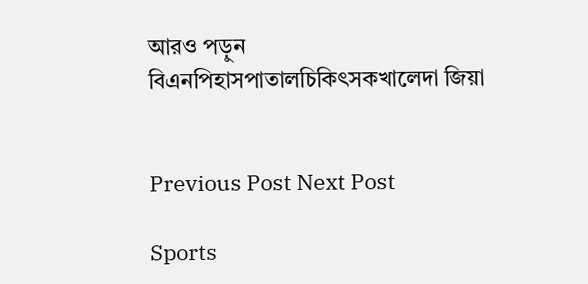আরও পড়ুন
বিএনপিহাসপাতালচিকিৎসকখালেদা জিয়া


Previous Post Next Post

Sports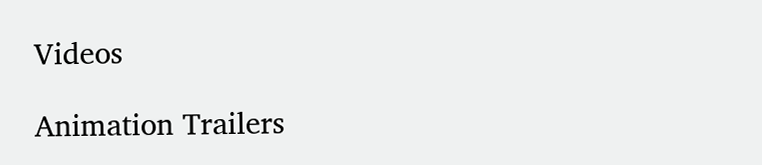Videos

Animation Trailers